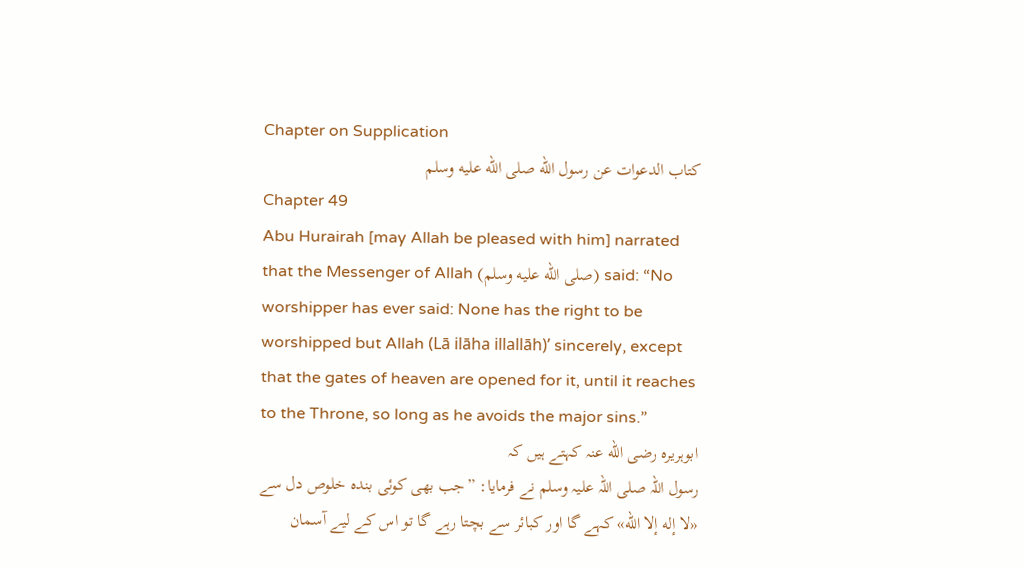Chapter on Supplication
كتاب الدعوات عن رسول الله صلى الله عليه وسلم
Chapter 49
Abu Hurairah [may Allah be pleased with him] narrated that the Messenger of Allah (صلى الله عليه وسلم) said: “No worshipper has ever said: None has the right to be worshipped but Allah (Lā ilāha illallāh)’ sincerely, except that the gates of heaven are opened for it, until it reaches to the Throne, so long as he avoids the major sins.”
ابوہریرہ رضی الله عنہ کہتے ہیں کہ
رسول اللہ صلی اللہ علیہ وسلم نے فرمایا: ”جب بھی کوئی بندہ خلوص دل سے «لا إله إلا الله» کہے گا اور کبائر سے بچتا رہے گا تو اس کے لیے آسمان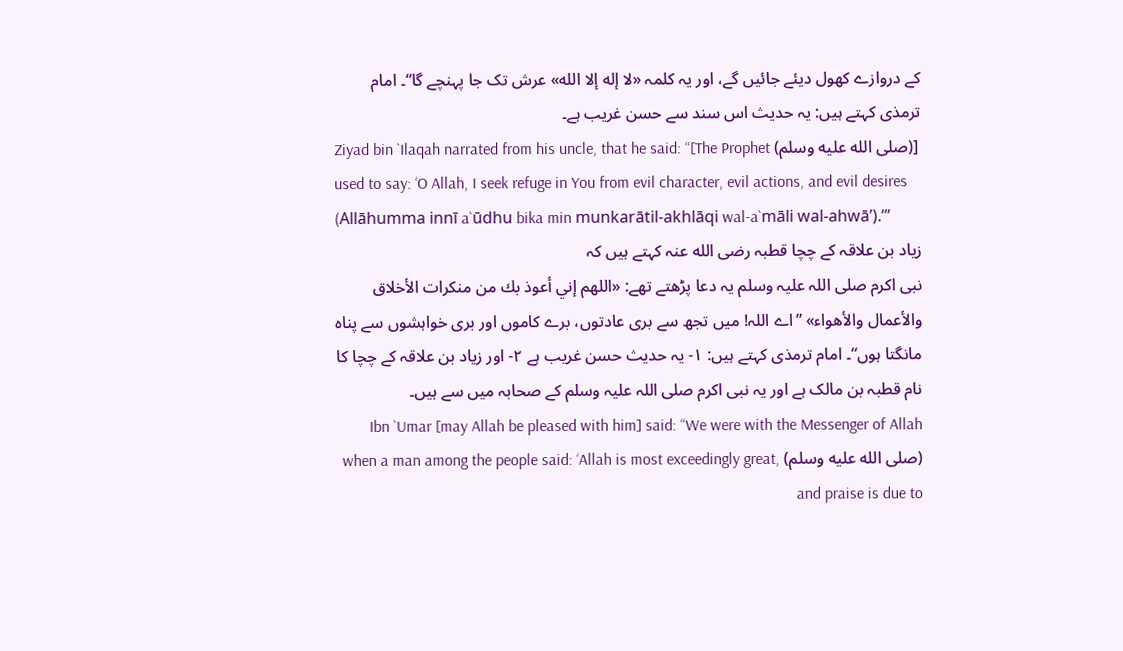کے دروازے کھول دیئے جائیں گے، اور یہ کلمہ «لا إله إلا الله» عرش تک جا پہنچے گا“۔ امام ترمذی کہتے ہیں: یہ حدیث اس سند سے حسن غریب ہے۔
Ziyad bin `Ilaqah narrated from his uncle, that he said: “[The Prophet (صلى الله عليه وسلم)] used to say: ‘O Allah, I seek refuge in You from evil character, evil actions, and evil desires (Allāhumma innī a`ūdhu bika min munkarātil-akhlāqi wal-a`māli wal-ahwā’).’”
زیاد بن علاقہ کے چچا قطبہ رضی الله عنہ کہتے ہیں کہ
نبی اکرم صلی اللہ علیہ وسلم یہ دعا پڑھتے تھے: «اللهم إني أعوذ بك من منكرات الأخلاق والأعمال والأهواء» ”اے اللہ! میں تجھ سے بری عادتوں، برے کاموں اور بری خواہشوں سے پناہ مانگتا ہوں“۔ امام ترمذی کہتے ہیں: ۱- یہ حدیث حسن غریب ہے ۲- اور زیاد بن علاقہ کے چچا کا نام قطبہ بن مالک ہے اور یہ نبی اکرم صلی اللہ علیہ وسلم کے صحابہ میں سے ہیں۔
Ibn `Umar [may Allah be pleased with him] said: “We were with the Messenger of Allah (صلى الله عليه وسلم) when a man among the people said: ‘Allah is most exceedingly great, and praise is due to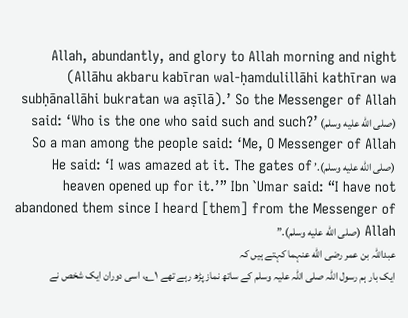Allah, abundantly, and glory to Allah morning and night (Allāhu akbaru kabīran wal-ḥamdulillāhi kathīran wa subḥānallāhi bukratan wa aṣīlā).’ So the Messenger of Allah (صلى الله عليه وسلم) said: ‘Who is the one who said such and such?’ So a man among the people said: ‘Me, O Messenger of Allah (صلى الله عليه وسلم).’ He said: ‘I was amazed at it. The gates of heaven opened up for it.’” Ibn `Umar said: “I have not abandoned them since I heard [them] from the Messenger of Allah (صلى الله عليه وسلم).”
عبداللہ بن عمر رضی الله عنہما کہتے ہیں کہ
ایک بار ہم رسول اللہ صلی اللہ علیہ وسلم کے ساتھ نماز پڑھ رہے تھے ۱؎، اسی دوران ایک شخص نے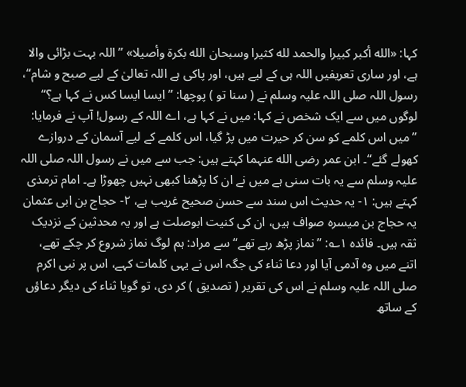کہا: «الله أكبر كبيرا والحمد لله كثيرا وسبحان الله بكرة وأصيلا» ”اللہ بہت بڑائی والا ہے، اور ساری تعریفیں اللہ ہی کے لیے ہیں، اور پاکی ہے اللہ تعالیٰ کے لیے صبح و شام“، رسول اللہ صلی اللہ علیہ وسلم نے ( سنا تو ) پوچھا: ”ایسا ایسا کس نے کہا ہے؟“ لوگوں میں سے ایک شخص نے کہا: میں نے کہا ہے، اے اللہ کے رسول! آپ نے فرمایا: ”میں اس کلمے کو سن کر حیرت میں پڑ گیا، اس کلمے کے لیے آسمان کے دروازے کھولے گئے“۔ ابن عمر رضی الله عنہما کہتے ہیں: جب سے میں نے رسول اللہ صلی اللہ علیہ وسلم سے یہ بات سنی ہے میں نے ان کا پڑھنا کبھی نہیں چھوڑا ہے۔ امام ترمذی کہتے ہیں: ۱- یہ حدیث اس سند سے حسن صحیح غریب ہے، ۲- حجاج بن ابی عثمان یہ حجاج بن میسرہ صواف ہیں، ان کی کنیت ابوصلت ہے اور یہ محدثین کے نزدیک ثقہ ہیں۔ فائدہ ۱؎: ”نماز پڑھ رہے تھے“ سے مراد: ہم لوگ نماز شروع کر چکے تھے، اتنے میں وہ آدمی آیا اور دعا ثناء کی جگہ اس نے یہی کلمات کہے، اس پر نبی اکرم صلی اللہ علیہ وسلم نے اس کی تقریر ( تصدیق ) کر دی، تو گویا ثناء کی دیگر دعاؤں کے ساتھ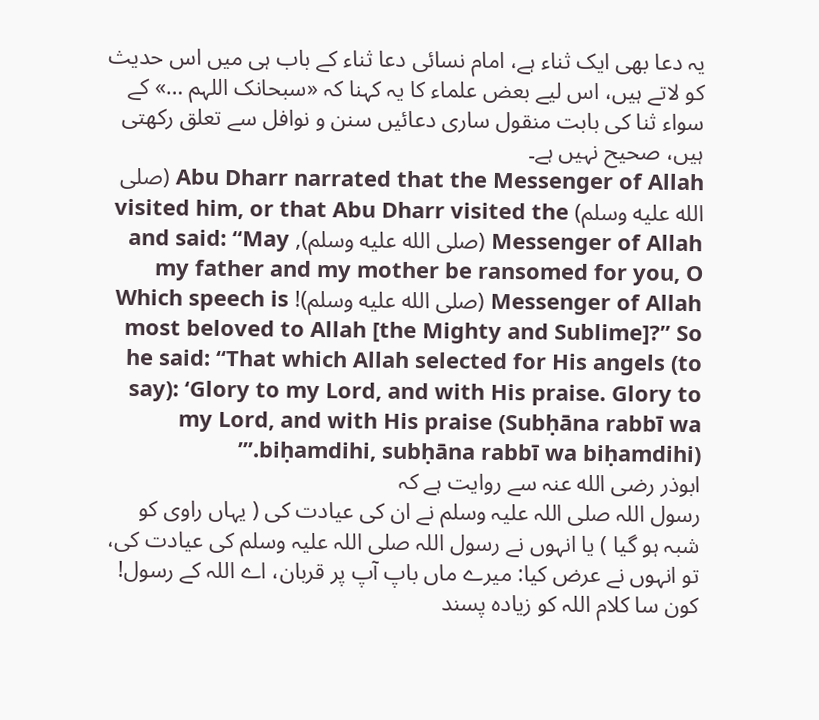یہ دعا بھی ایک ثناء ہے، امام نسائی دعا ثناء کے باب ہی میں اس حدیث کو لاتے ہیں، اس لیے بعض علماء کا یہ کہنا کہ «سبحانک اللہم …» کے سواء ثنا کی بابت منقول ساری دعائیں سنن و نوافل سے تعلق رکھتی ہیں، صحیح نہیں ہے۔
Abu Dharr narrated that the Messenger of Allah (صلى الله عليه وسلم) visited him, or that Abu Dharr visited the Messenger of Allah (صلى الله عليه وسلم), and said: “May my father and my mother be ransomed for you, O Messenger of Allah (صلى الله عليه وسلم)! Which speech is most beloved to Allah [the Mighty and Sublime]?” So he said: “That which Allah selected for His angels (to say): ‘Glory to my Lord, and with His praise. Glory to my Lord, and with His praise (Subḥāna rabbī wa biḥamdihi, subḥāna rabbī wa biḥamdihi).’”
ابوذر رضی الله عنہ سے روایت ہے کہ
رسول اللہ صلی اللہ علیہ وسلم نے ان کی عیادت کی ( یہاں راوی کو شبہ ہو گیا ) یا انہوں نے رسول اللہ صلی اللہ علیہ وسلم کی عیادت کی، تو انہوں نے عرض کیا: میرے ماں باپ آپ پر قربان، اے اللہ کے رسول! کون سا کلام اللہ کو زیادہ پسند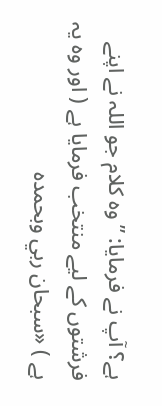ہے؟ آپ نے فرمایا: ”وہ کلام جو اللہ نے اپنے فرشتوں کے لیے منتخب فرمایا ہے ( اور وہ یہ ہے ) «سبحان ربي وبحمده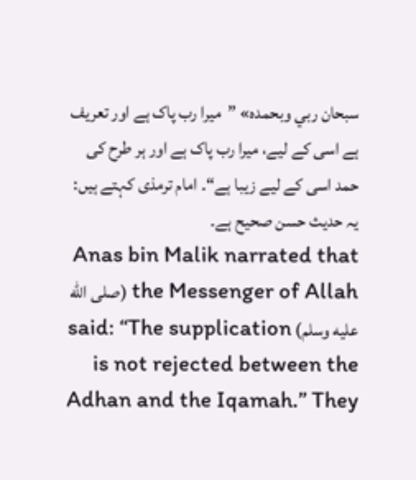سبحان ربي وبحمده» ”میرا رب پاک ہے اور تعریف ہے اسی کے لیے، میرا رب پاک ہے اور ہر طرح کی حمد اسی کے لیے زیبا ہے“۔ امام ترمذی کہتے ہیں: یہ حدیث حسن صحیح ہے۔
Anas bin Malik narrated that the Messenger of Allah (صلى الله عليه وسلم) said: “The supplication is not rejected between the Adhan and the Iqamah.” They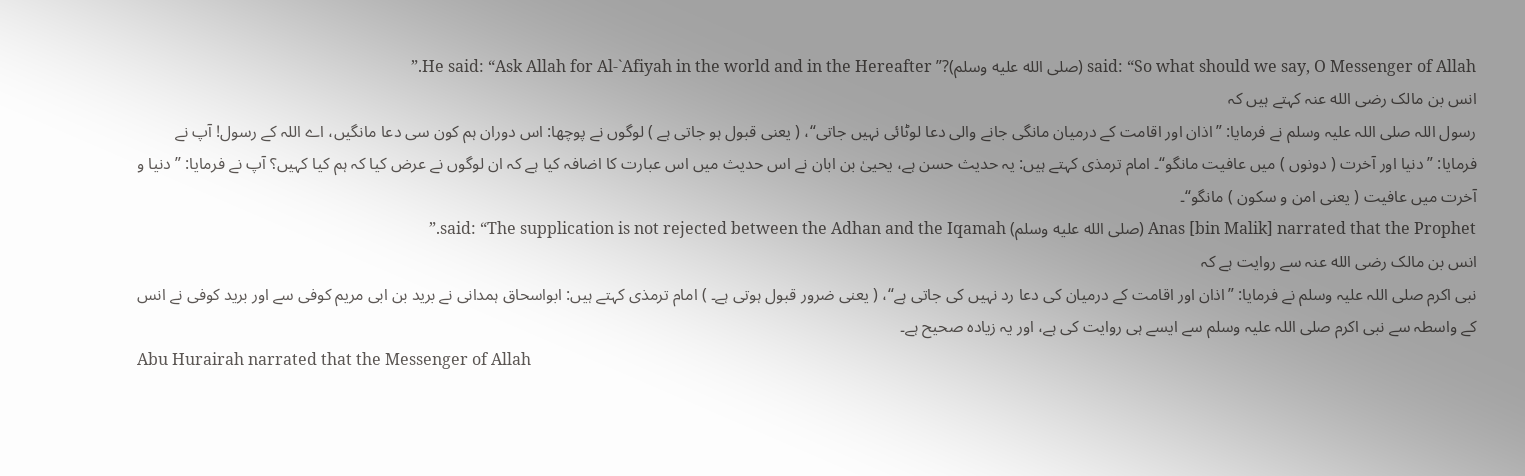said: “So what should we say, O Messenger of Allah (صلى الله عليه وسلم)?” He said: “Ask Allah for Al-`Afiyah in the world and in the Hereafter.”
انس بن مالک رضی الله عنہ کہتے ہیں کہ
رسول اللہ صلی اللہ علیہ وسلم نے فرمایا: ”اذان اور اقامت کے درمیان مانگی جانے والی دعا لوٹائی نہیں جاتی“، ( یعنی قبول ہو جاتی ہے ) لوگوں نے پوچھا: اس دوران ہم کون سی دعا مانگیں، اے اللہ کے رسول! آپ نے فرمایا: ”دنیا اور آخرت ( دونوں ) میں عافیت مانگو“۔ امام ترمذی کہتے ہیں: یہ حدیث حسن ہے، یحییٰ بن ابان نے اس حدیث میں اس عبارت کا اضافہ کیا ہے کہ ان لوگوں نے عرض کیا کہ ہم کیا کہیں؟ آپ نے فرمایا: ”دنیا و آخرت میں عافیت ( یعنی امن و سکون ) مانگو“۔
Anas [bin Malik] narrated that the Prophet (صلى الله عليه وسلم) said: “The supplication is not rejected between the Adhan and the Iqamah.”
انس بن مالک رضی الله عنہ سے روایت ہے کہ
نبی اکرم صلی اللہ علیہ وسلم نے فرمایا: ”اذان اور اقامت کے درمیان کی دعا رد نہیں کی جاتی ہے“، ( یعنی ضرور قبول ہوتی ہے۔ ) امام ترمذی کہتے ہیں: ابواسحاق ہمدانی نے برید بن ابی مریم کوفی سے اور برید کوفی نے انس کے واسطہ سے نبی اکرم صلی اللہ علیہ وسلم سے ایسے ہی روایت کی ہے، اور یہ زیادہ صحیح ہے۔
Abu Hurairah narrated that the Messenger of Allah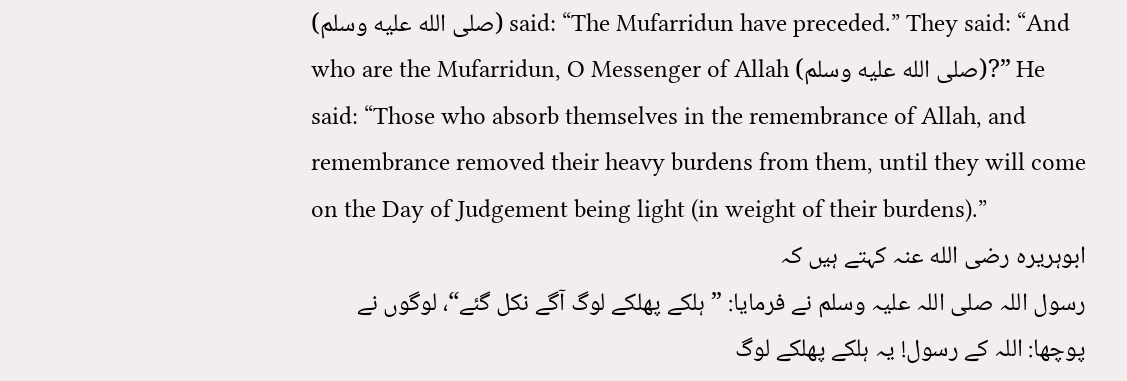(صلى الله عليه وسلم) said: “The Mufarridun have preceded.” They said: “And who are the Mufarridun, O Messenger of Allah (صلى الله عليه وسلم)?” He said: “Those who absorb themselves in the remembrance of Allah, and remembrance removed their heavy burdens from them, until they will come on the Day of Judgement being light (in weight of their burdens).”
ابوہریرہ رضی الله عنہ کہتے ہیں کہ
رسول اللہ صلی اللہ علیہ وسلم نے فرمایا: ”ہلکے پھلکے لوگ آگے نکل گئے“، لوگوں نے پوچھا: اللہ کے رسول! یہ ہلکے پھلکے لوگ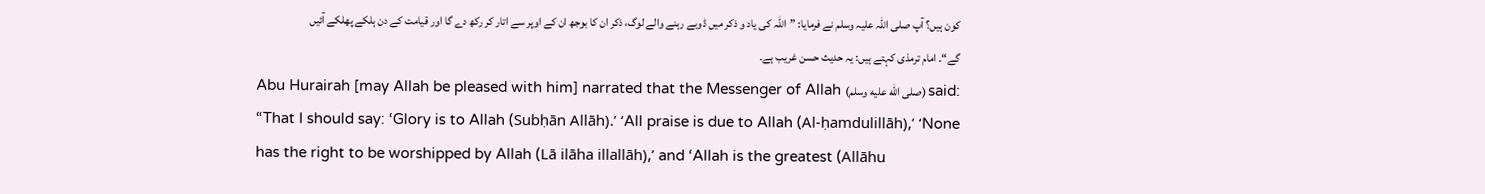کون ہیں؟ آپ صلی اللہ علیہ وسلم نے فرمایا: ”اللہ کی یاد و ذکر میں ڈوبے رہنے والے لوگ، ذکر ان کا بوجھ ان کے اوپر سے اتار کر رکھ دے گا اور قیامت کے دن ہلکے پھلکے آئیں گے“۔ امام ترمذی کہتے ہیں: یہ حدیث حسن غریب ہے۔
Abu Hurairah [may Allah be pleased with him] narrated that the Messenger of Allah (صلى الله عليه وسلم) said: “That I should say: ‘Glory is to Allah (Subḥān Allāh).’ ‘All praise is due to Allah (Al-ḥamdulillāh),’ ‘None has the right to be worshipped by Allah (Lā ilāha illallāh),’ and ‘Allah is the greatest (Allāhu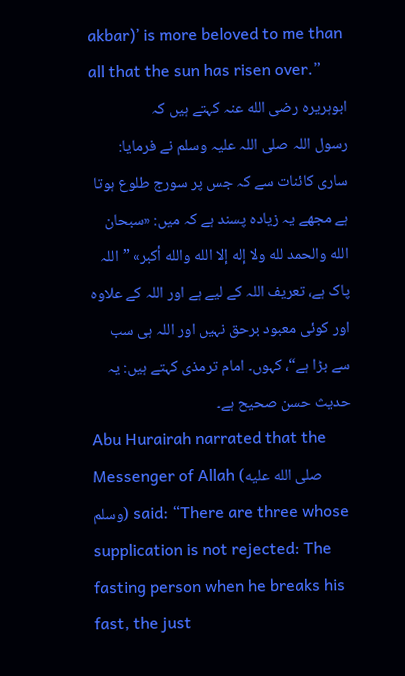akbar)’ is more beloved to me than all that the sun has risen over.”
ابوہریرہ رضی الله عنہ کہتے ہیں کہ
رسول اللہ صلی اللہ علیہ وسلم نے فرمایا: ساری کائنات سے کہ جس پر سورج طلوع ہوتا ہے مجھے یہ زیادہ پسند ہے کہ میں: «سبحان الله والحمد لله ولا إله إلا الله والله أكبر» ”اللہ پاک ہے، تعریف اللہ کے لیے ہے اور اللہ کے علاوہ اور کوئی معبود برحق نہیں اور اللہ ہی سب سے بڑا ہے“، کہوں۔ امام ترمذی کہتے ہیں: یہ حدیث حسن صحیح ہے۔
Abu Hurairah narrated that the Messenger of Allah (صلى الله عليه وسلم) said: “There are three whose supplication is not rejected: The fasting person when he breaks his fast, the just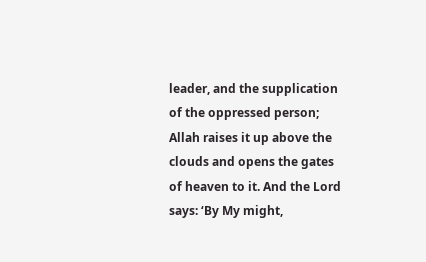leader, and the supplication of the oppressed person; Allah raises it up above the clouds and opens the gates of heaven to it. And the Lord says: ‘By My might,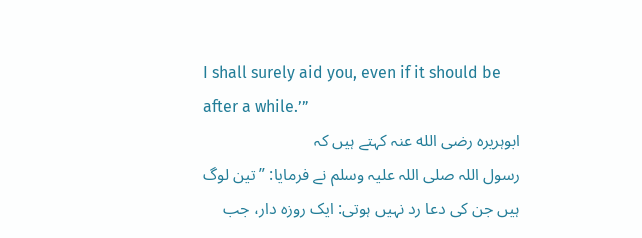I shall surely aid you, even if it should be after a while.’”
ابوہریرہ رضی الله عنہ کہتے ہیں کہ
رسول اللہ صلی اللہ علیہ وسلم نے فرمایا: ”تین لوگ ہیں جن کی دعا رد نہیں ہوتی: ایک روزہ دار، جب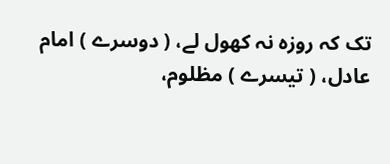تک کہ روزہ نہ کھول لے، ( دوسرے ) امام عادل، ( تیسرے ) مظلوم،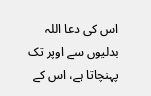اس کی دعا اللہ بدلیوں سے اوپر تک پہنچاتا ہے، اس کے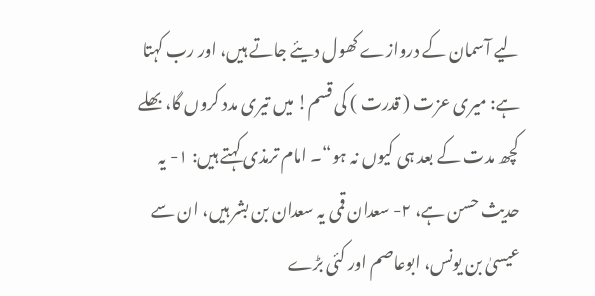لیے آسمان کے دروازے کھول دیئے جاتے ہیں، اور رب کہتا ہے: میری عزت ( قدرت ) کی قسم! میں تیری مدد کروں گا، بھلے کچھ مدت کے بعد ہی کیوں نہ ہو“۔ امام ترمذی کہتے ہیں: ۱- یہ حدیث حسن ہے، ۲- سعدان قمی یہ سعدان بن بشر ہیں، ان سے عیسیٰ بن یونس، ابوعاصم اور کئی بڑے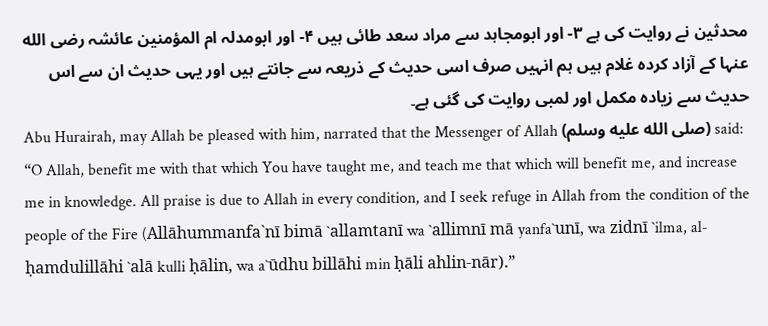محدثین نے روایت کی ہے ۳- اور ابومجاہد سے مراد سعد طائی ہیں ۴- اور ابومدلہ ام المؤمنین عائشہ رضی الله عنہا کے آزاد کردہ غلام ہیں ہم انہیں صرف اسی حدیث کے ذریعہ سے جانتے ہیں اور یہی حدیث ان سے اس حدیث سے زیادہ مکمل اور لمبی روایت کی گئی ہے۔
Abu Hurairah, may Allah be pleased with him, narrated that the Messenger of Allah (صلى الله عليه وسلم) said: “O Allah, benefit me with that which You have taught me, and teach me that which will benefit me, and increase me in knowledge. All praise is due to Allah in every condition, and I seek refuge in Allah from the condition of the people of the Fire (Allāhummanfa`nī bimā `allamtanī wa `allimnī mā yanfa`unī, wa zidnī `ilma, al-ḥamdulillāhi `alā kulli ḥālin, wa a`ūdhu billāhi min ḥāli ahlin-nār).”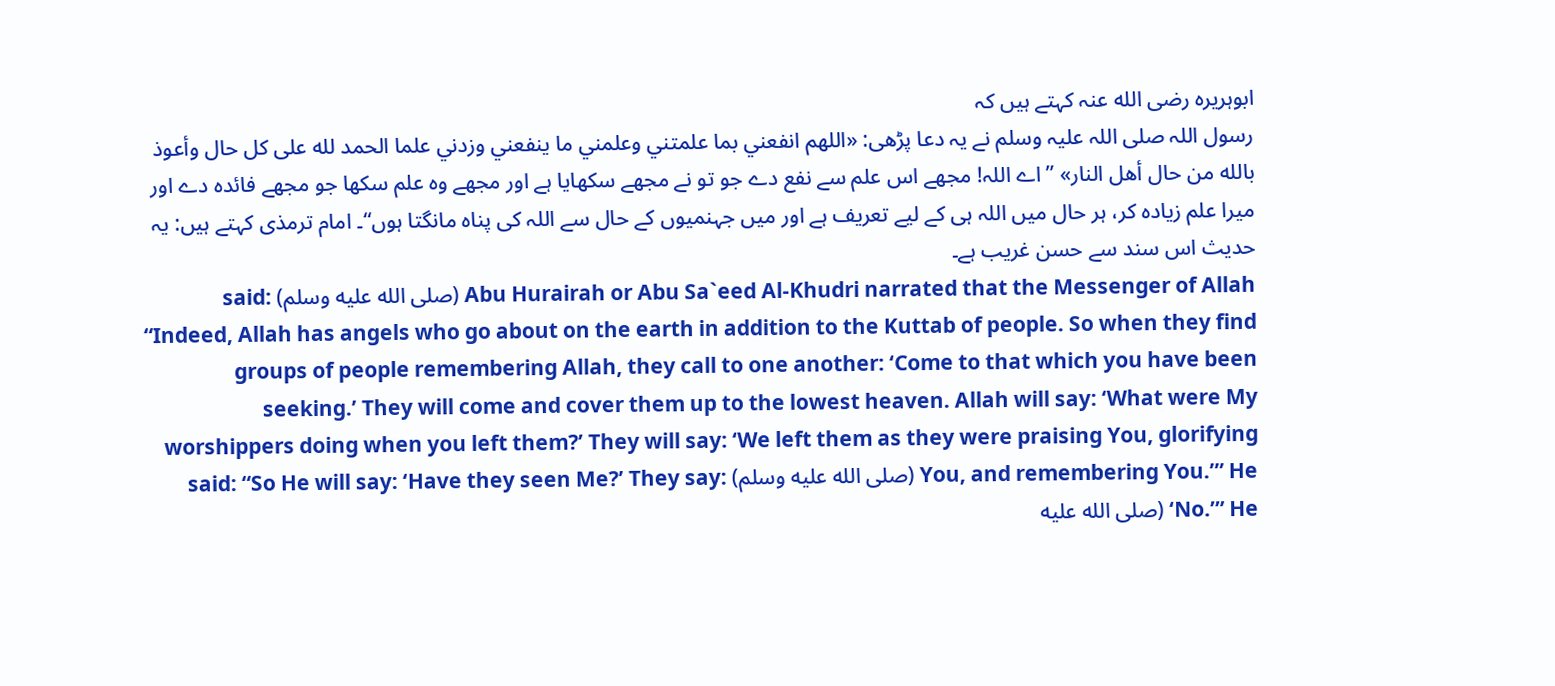ابوہریرہ رضی الله عنہ کہتے ہیں کہ
رسول اللہ صلی اللہ علیہ وسلم نے یہ دعا پڑھی: «اللهم انفعني بما علمتني وعلمني ما ينفعني وزدني علما الحمد لله على كل حال وأعوذ بالله من حال أهل النار» ”اے اللہ! مجھے اس علم سے نفع دے جو تو نے مجھے سکھایا ہے اور مجھے وہ علم سکھا جو مجھے فائدہ دے اور میرا علم زیادہ کر، ہر حال میں اللہ ہی کے لیے تعریف ہے اور میں جہنمیوں کے حال سے اللہ کی پناہ مانگتا ہوں“۔ امام ترمذی کہتے ہیں: یہ حدیث اس سند سے حسن غریب ہے۔
Abu Hurairah or Abu Sa`eed Al-Khudri narrated that the Messenger of Allah (صلى الله عليه وسلم) said: “Indeed, Allah has angels who go about on the earth in addition to the Kuttab of people. So when they find groups of people remembering Allah, they call to one another: ‘Come to that which you have been seeking.’ They will come and cover them up to the lowest heaven. Allah will say: ‘What were My worshippers doing when you left them?’ They will say: ‘We left them as they were praising You, glorifying You, and remembering You.’” He (صلى الله عليه وسلم) said: “So He will say: ‘Have they seen Me?’ They say: ‘No.’” He (صلى الله عليه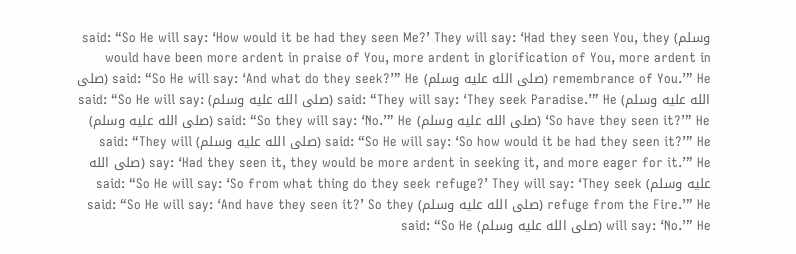وسلم) said: “So He will say: ‘How would it be had they seen Me?’ They will say: ‘Had they seen You, they would have been more ardent in praise of You, more ardent in glorification of You, more ardent in remembrance of You.’” He (صلى الله عليه وسلم) said: “So He will say: ‘And what do they seek?’” He (صلى الله عليه وسلم) said: “They will say: ‘They seek Paradise.’” He (صلى الله عليه وسلم) said: “So He will say: ‘So have they seen it?’” He (صلى الله عليه وسلم) said: “So they will say: ‘No.’” He (صلى الله عليه وسلم) said: “So He will say: ‘So how would it be had they seen it?’” He (صلى الله عليه وسلم) said: “They will say: ‘Had they seen it, they would be more ardent in seeking it, and more eager for it.’” He (صلى الله عليه وسلم) said: “So He will say: ‘So from what thing do they seek refuge?’ They will say: ‘They seek refuge from the Fire.’” He (صلى الله عليه وسلم) said: “So He will say: ‘And have they seen it?’ So they will say: ‘No.’” He (صلى الله عليه وسلم) said: “So He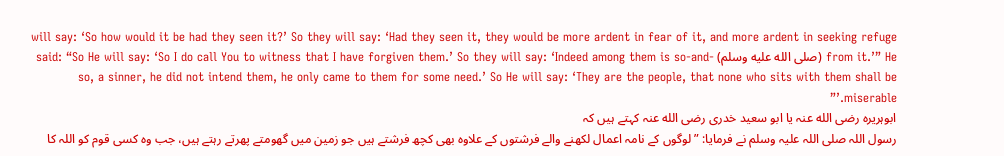will say: ‘So how would it be had they seen it?’ So they will say: ‘Had they seen it, they would be more ardent in fear of it, and more ardent in seeking refuge from it.’” He (صلى الله عليه وسلم) said: “So He will say: ‘So I do call You to witness that I have forgiven them.’ So they will say: ‘Indeed among them is so-and-so, a sinner, he did not intend them, he only came to them for some need.’ So He will say: ‘They are the people, that none who sits with them shall be miserable.’”
ابوہریرہ رضی الله عنہ یا ابو سعید خدری رضی الله عنہ کہتے ہیں کہ
رسول اللہ صلی اللہ علیہ وسلم نے فرمایا: ”لوگوں کے نامہ اعمال لکھنے والے فرشتوں کے علاوہ بھی کچھ فرشتے ہیں جو زمین میں گھومتے پھرتے رہتے ہیں، جب وہ کسی قوم کو اللہ کا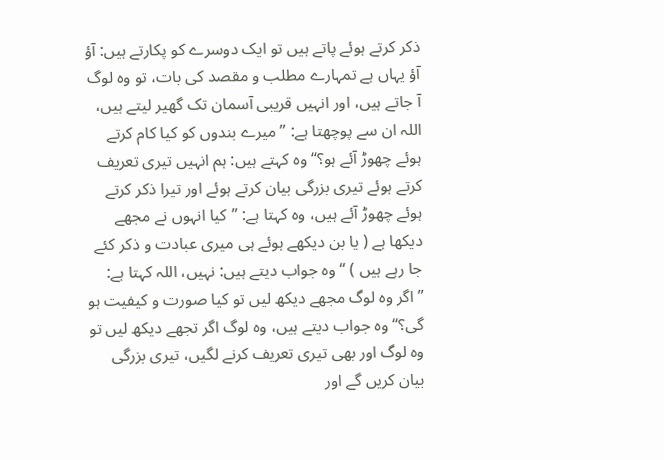ذکر کرتے ہوئے پاتے ہیں تو ایک دوسرے کو پکارتے ہیں: آؤ آؤ یہاں ہے تمہارے مطلب و مقصد کی بات، تو وہ لوگ آ جاتے ہیں، اور انہیں قریبی آسمان تک گھیر لیتے ہیں، اللہ ان سے پوچھتا ہے: ”میرے بندوں کو کیا کام کرتے ہوئے چھوڑ آئے ہو؟“ وہ کہتے ہیں: ہم انہیں تیری تعریف کرتے ہوئے تیری بزرگی بیان کرتے ہوئے اور تیرا ذکر کرتے ہوئے چھوڑ آئے ہیں، وہ کہتا ہے: ”کیا انہوں نے مجھے دیکھا ہے ( یا بن دیکھے ہوئے ہی میری عبادت و ذکر کئے جا رہے ہیں ) “ وہ جواب دیتے ہیں: نہیں، اللہ کہتا ہے: ”اگر وہ لوگ مجھے دیکھ لیں تو کیا صورت و کیفیت ہو گی؟“ وہ جواب دیتے ہیں، وہ لوگ اگر تجھے دیکھ لیں تو وہ لوگ اور بھی تیری تعریف کرنے لگیں، تیری بزرگی بیان کریں گے اور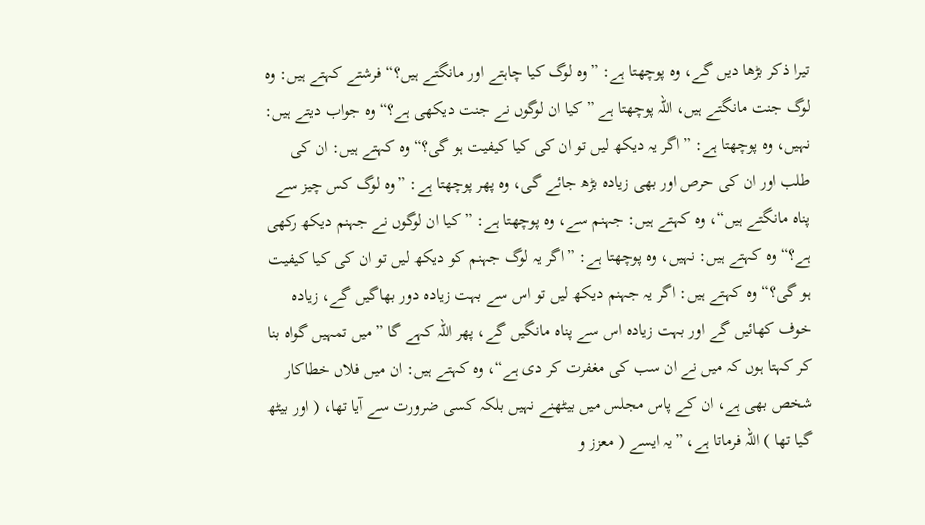تیرا ذکر بڑھا دیں گے، وہ پوچھتا ہے: ”وہ لوگ کیا چاہتے اور مانگتے ہیں؟“ فرشتے کہتے ہیں: وہ لوگ جنت مانگتے ہیں، اللہ پوچھتا ہے ”کیا ان لوگوں نے جنت دیکھی ہے؟“ وہ جواب دیتے ہیں: نہیں، وہ پوچھتا ہے: ”اگر یہ دیکھ لیں تو ان کی کیا کیفیت ہو گی؟“ وہ کہتے ہیں: ان کی طلب اور ان کی حرص اور بھی زیادہ بڑھ جائے گی، وہ پھر پوچھتا ہے: ”وہ لوگ کس چیز سے پناہ مانگتے ہیں“، وہ کہتے ہیں: جہنم سے، وہ پوچھتا ہے: ”کیا ان لوگوں نے جہنم دیکھ رکھی ہے؟“ وہ کہتے ہیں: نہیں، وہ پوچھتا ہے: ”اگر یہ لوگ جہنم کو دیکھ لیں تو ان کی کیا کیفیت ہو گی؟“ وہ کہتے ہیں: اگر یہ جہنم دیکھ لیں تو اس سے بہت زیادہ دور بھاگیں گے، زیادہ خوف کھائیں گے اور بہت زیادہ اس سے پناہ مانگیں گے، پھر اللہ کہے گا ”میں تمہیں گواہ بنا کر کہتا ہوں کہ میں نے ان سب کی مغفرت کر دی ہے“، وہ کہتے ہیں: ان میں فلاں خطاکار شخص بھی ہے، ان کے پاس مجلس میں بیٹھنے نہیں بلکہ کسی ضرورت سے آیا تھا، ( اور بیٹھ گیا تھا ) اللہ فرماتا ہے، ”یہ ایسے ( معزز و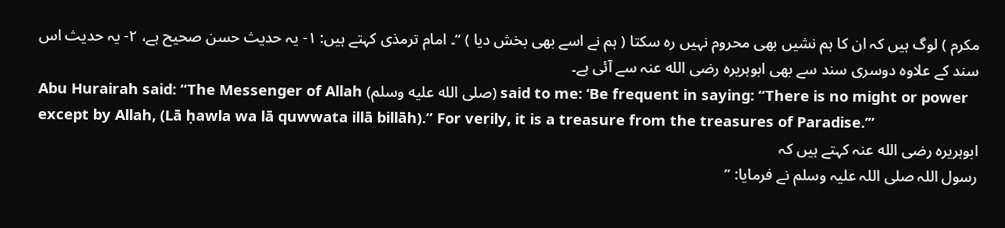مکرم ) لوگ ہیں کہ ان کا ہم نشیں بھی محروم نہیں رہ سکتا ( ہم نے اسے بھی بخش دیا ) “۔ امام ترمذی کہتے ہیں: ۱- یہ حدیث حسن صحیح ہے، ۲- یہ حدیث اس سند کے علاوہ دوسری سند سے بھی ابوہریرہ رضی الله عنہ سے آئی ہے۔
Abu Hurairah said: “The Messenger of Allah (صلى الله عليه وسلم) said to me: ‘Be frequent in saying: “There is no might or power except by Allah, (Lā ḥawla wa lā quwwata illā billāh).” For verily, it is a treasure from the treasures of Paradise.’”
ابوہریرہ رضی الله عنہ کہتے ہیں کہ
رسول اللہ صلی اللہ علیہ وسلم نے فرمایا: ”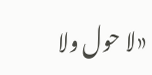«لا حول ولا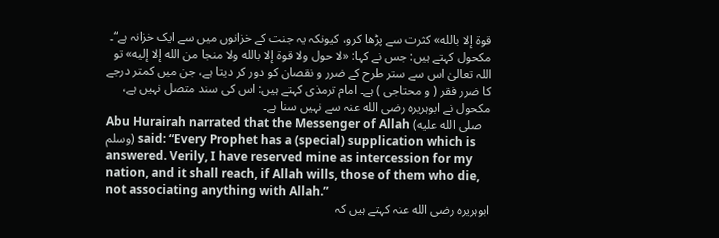قوة إلا بالله» کثرت سے پڑھا کرو، کیونکہ یہ جنت کے خزانوں میں سے ایک خزانہ ہے“۔ مکحول کہتے ہیں: جس نے کہا: «لا حول ولا قوة إلا بالله ولا منجا من الله إلا إليه» تو اللہ تعالیٰ اس سے ستر طرح کے ضرر و نقصان کو دور کر دیتا ہے، جن میں کمتر درجے کا ضرر فقر ( و محتاجی ) ہے۔ امام ترمذی کہتے ہیں: اس کی سند متصل نہیں ہے، مکحول نے ابوہریرہ رضی الله عنہ سے نہیں سنا ہے۔
Abu Hurairah narrated that the Messenger of Allah (صلى الله عليه وسلم) said: “Every Prophet has a (special) supplication which is answered. Verily, I have reserved mine as intercession for my nation, and it shall reach, if Allah wills, those of them who die, not associating anything with Allah.”
ابوہریرہ رضی الله عنہ کہتے ہیں کہ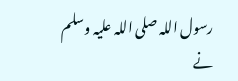رسول اللہ صلی اللہ علیہ وسلم نے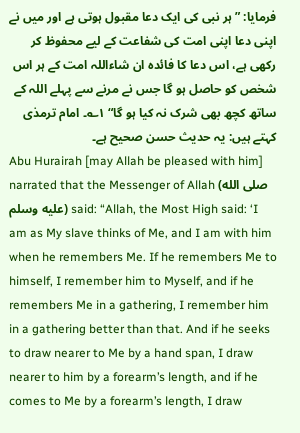فرمایا: ”ہر نبی کی ایک دعا مقبول ہوتی ہے اور میں نے اپنی دعا اپنی امت کی شفاعت کے لیے محفوظ کر رکھی ہے، اس دعا کا فائدہ ان شاءاللہ امت کے ہر اس شخص کو حاصل ہو گا جس نے مرنے سے پہلے اللہ کے ساتھ کچھ بھی شرک نہ کیا ہو گا“ ۱؎۔ امام ترمذی کہتے ہیں: یہ حدیث حسن صحیح ہے۔
Abu Hurairah [may Allah be pleased with him] narrated that the Messenger of Allah (صلى الله عليه وسلم) said: “Allah, the Most High said: ‘I am as My slave thinks of Me, and I am with him when he remembers Me. If he remembers Me to himself, I remember him to Myself, and if he remembers Me in a gathering, I remember him in a gathering better than that. And if he seeks to draw nearer to Me by a hand span, I draw nearer to him by a forearm’s length, and if he comes to Me by a forearm’s length, I draw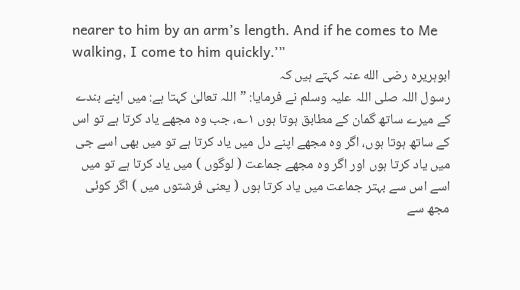nearer to him by an arm’s length. And if he comes to Me walking, I come to him quickly.’”
ابوہریرہ رضی الله عنہ کہتے ہیں کہ
رسول اللہ صلی اللہ علیہ وسلم نے فرمایا: ”اللہ تعالیٰ کہتا ہے: میں اپنے بندے کے میرے ساتھ گمان کے مطابق ہوتا ہوں ۱؎، جب وہ مجھے یاد کرتا ہے تو اس کے ساتھ ہوتا ہوں، اگر وہ مجھے اپنے دل میں یاد کرتا ہے تو میں بھی اسے جی میں یاد کرتا ہوں اور اگر وہ مجھے جماعت ( لوگوں ) میں یاد کرتا ہے تو میں اسے اس سے بہتر جماعت میں یاد کرتا ہوں ( یعنی فرشتوں میں ) اگر کوئی مجھ سے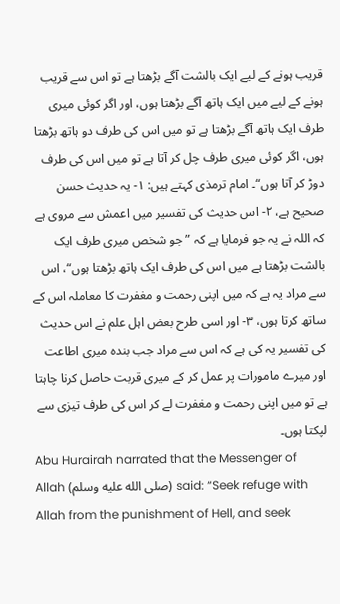قریب ہونے کے لیے ایک بالشت آگے بڑھتا ہے تو اس سے قریب ہونے کے لیے میں ایک ہاتھ آگے بڑھتا ہوں، اور اگر کوئی میری طرف ایک ہاتھ آگے بڑھتا ہے تو میں اس کی طرف دو ہاتھ بڑھتا ہوں، اگر کوئی میری طرف چل کر آتا ہے تو میں اس کی طرف دوڑ کر آتا ہوں“۔ امام ترمذی کہتے ہیں: ۱- یہ حدیث حسن صحیح ہے، ۲- اس حدیث کی تفسیر میں اعمش سے مروی ہے کہ اللہ نے یہ جو فرمایا ہے کہ ”جو شخص میری طرف ایک بالشت بڑھتا ہے میں اس کی طرف ایک ہاتھ بڑھتا ہوں“، اس سے مراد یہ ہے کہ میں اپنی رحمت و مغفرت کا معاملہ اس کے ساتھ کرتا ہوں، ۳- اور اسی طرح بعض اہل علم نے اس حدیث کی تفسیر یہ کی ہے کہ اس سے مراد جب بندہ میری اطاعت اور میرے مامورات پر عمل کر کے میری قربت حاصل کرنا چاہتا ہے تو میں اپنی رحمت و مغفرت لے کر اس کی طرف تیزی سے لپکتا ہوں۔
Abu Hurairah narrated that the Messenger of Allah (صلى الله عليه وسلم) said: “Seek refuge with Allah from the punishment of Hell, and seek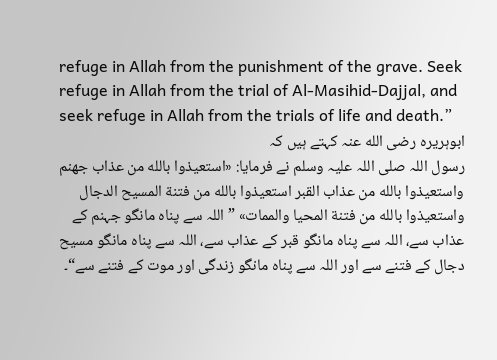refuge in Allah from the punishment of the grave. Seek refuge in Allah from the trial of Al-Masihid-Dajjal, and seek refuge in Allah from the trials of life and death.”
ابوہریرہ رضی الله عنہ کہتے ہیں کہ
رسول اللہ صلی اللہ علیہ وسلم نے فرمایا: «استعيذوا بالله من عذاب جهنم واستعيذوا بالله من عذاب القبر استعيذوا بالله من فتنة المسيح الدجال واستعيذوا بالله من فتنة المحيا والممات» ”اللہ سے پناہ مانگو جہنم کے عذاب سے، اللہ سے پناہ مانگو قبر کے عذاب سے، اللہ سے پناہ مانگو مسیح دجال کے فتنے سے اور اللہ سے پناہ مانگو زندگی اور موت کے فتنے سے“۔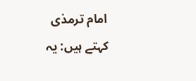امام ترمذی کہتے ہیں: یہ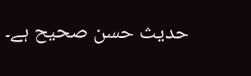حدیث حسن صحیح ہے۔